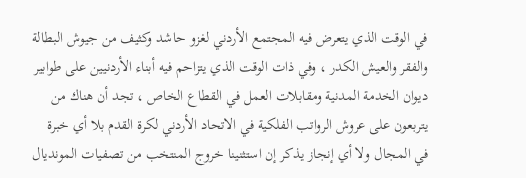في الوقت الذي يتعرض فيه المجتمع الأردني لغزو حاشد وكثيف من جيوش البطالة والفقر والعيش الكدر ، وفي ذات الوقت الذي يتزاحم فيه أبناء الأردنيين على طوابير ديوان الخدمة المدنية ومقابلات العمل في القطاع الخاص ، تجد أن هناك من يتربعون على عروش الرواتب الفلكية في الاتحاد الأردني لكرة القدم بلا أي خبرة في المجال ولا أي إنجاز يذكر إن استثنينا خروج المنتخب من تصفيات المونديال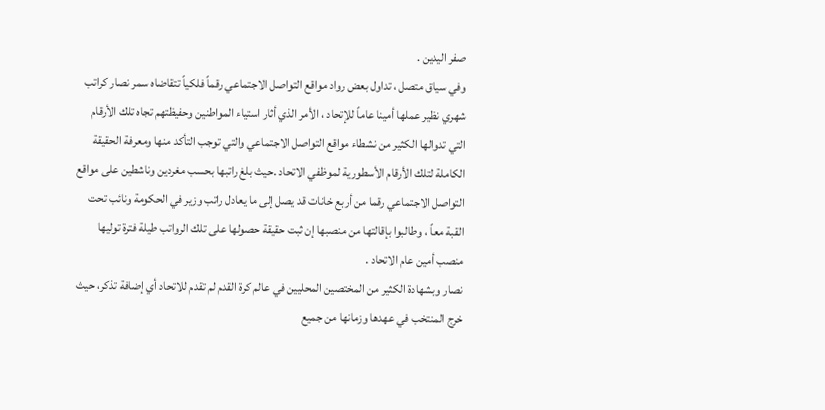صفر اليدين .
وفي سياق متصل ، تداول بعض رواد مواقع التواصل الاجتماعي رقماً فلكياً تتقاضاه سمر نصار كراتب شهري نظير عملها أمينا عاماً للإتحاد ، الأمر الذي أثار استياء المواطنين وحفيظتهم تجاه تلك الأرقام التي تدوالها الكثير من نشطاء مواقع التواصل الاجتماعي والتي توجب التأكد منها ومعرفة الحقيقة الكاملة لتلك الأرقام الأسطورية لموظفي الاتحاد .حيث بلغ راتبها بحسب مغردين وناشطين على مواقع التواصل الاجتماعي رقما من أربع خانات قد يصل إلى ما يعادل راتب وزير في الحكومة ونائب تحت القبة معاً ، وطالبوا بإقالتها من منصبها إن ثبت حقيقة حصولها على تلك الرواتب طيلة فترة توليها منصب أمين عام الاتحاد .
نصار وبشهادة الكثير من المختصين المحليين في عالم كرة القدم لم تقدم للاتحاد أي إضافة تذكر، حيث خرج المنتخب في عهدها وزمانها من جميع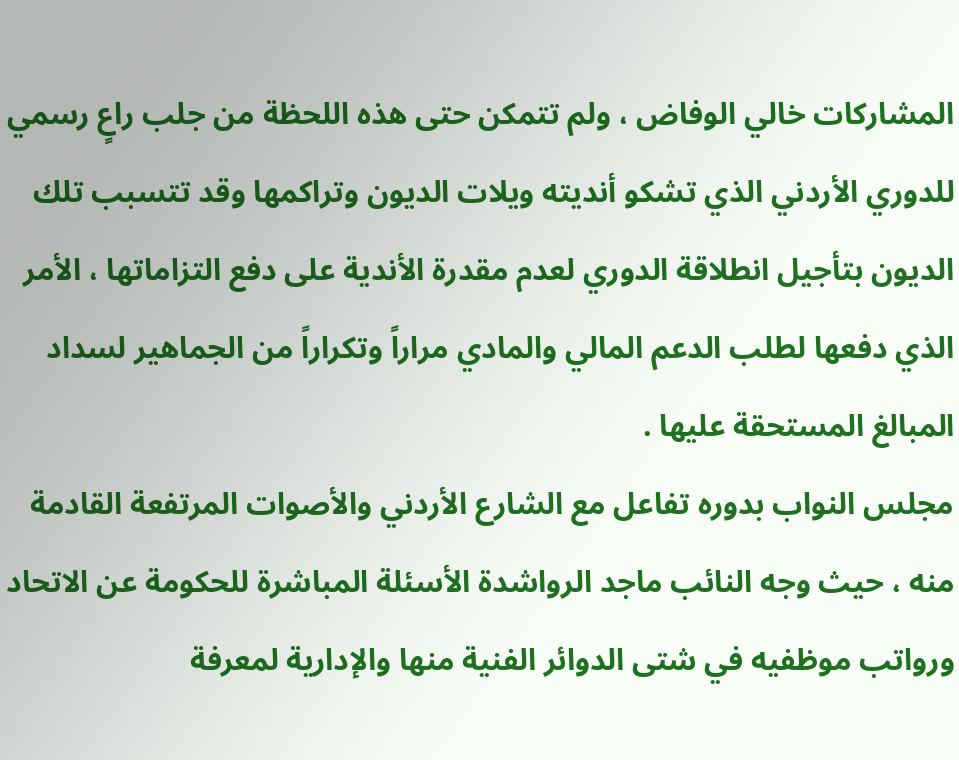المشاركات خالي الوفاض ، ولم تتمكن حتى هذه اللحظة من جلب راعٍ رسمي للدوري الأردني الذي تشكو أنديته ويلات الديون وتراكمها وقد تتسبب تلك الديون بتأجيل انطلاقة الدوري لعدم مقدرة الأندية على دفع التزاماتها ، الأمر الذي دفعها لطلب الدعم المالي والمادي مراراً وتكراراً من الجماهير لسداد المبالغ المستحقة عليها .
مجلس النواب بدوره تفاعل مع الشارع الأردني والأصوات المرتفعة القادمة منه ، حيث وجه النائب ماجد الرواشدة الأسئلة المباشرة للحكومة عن الاتحاد ورواتب موظفيه في شتى الدوائر الفنية منها والإدارية لمعرفة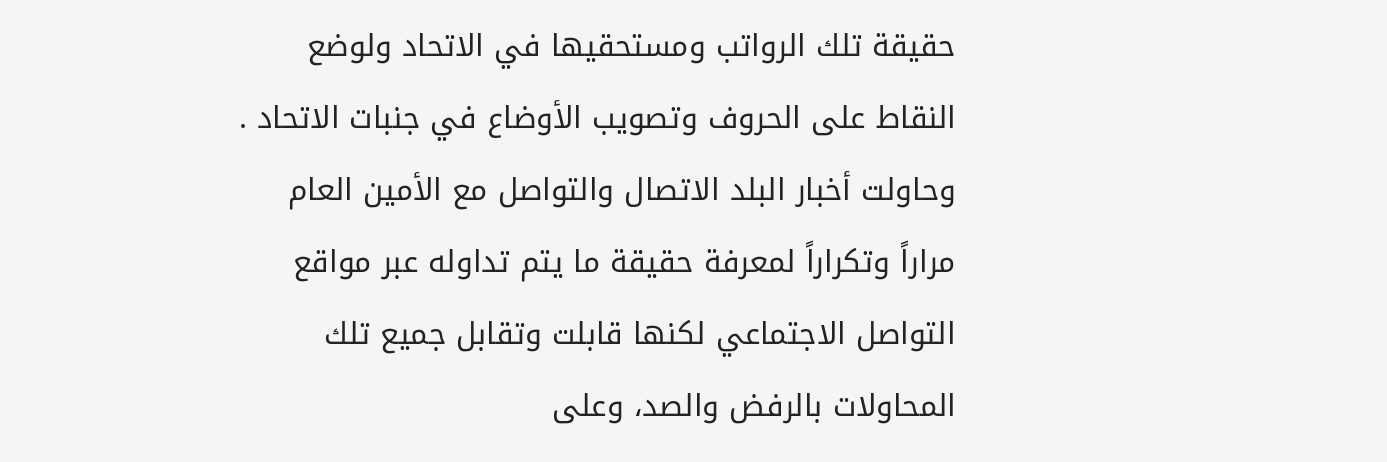حقيقة تلك الرواتب ومستحقيها في الاتحاد ولوضع النقاط على الحروف وتصويب الأوضاع في جنبات الاتحاد .
وحاولت أخبار البلد الاتصال والتواصل مع الأمين العام مراراً وتكراراً لمعرفة حقيقة ما يتم تداوله عبر مواقع التواصل الاجتماعي لكنها قابلت وتقابل جميع تلك المحاولات بالرفض والصد، وعلى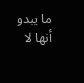ما يبدو أنها لا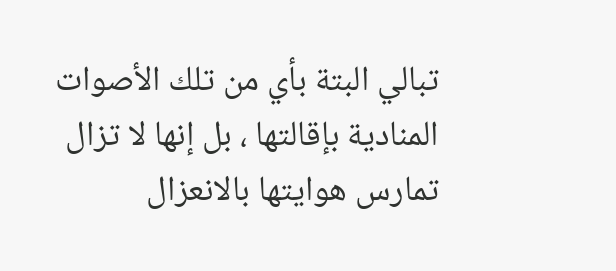تبالي البتة بأي من تلك الأصوات المنادية بإقالتها ، بل إنها لا تزال تمارس هوايتها بالانعزال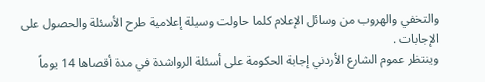والتخفي والهروب من وسائل الإعلام كلما حاولت وسيلة إعلامية طرح الأسئلة والحصول على الإجابات .
وينتظر عموم الشارع الأردني إجابة الحكومة على أسئلة الرواشدة في مدة أقصاها 14 يوماً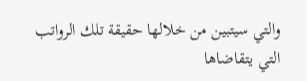والتي سيتبين من خلالها حقيقة تلك الرواتب التي يتقاضاها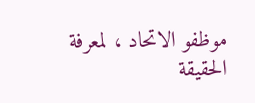موظفو الاتحاد ، لمعرفة الحقيقة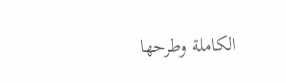الكاملة وطرحها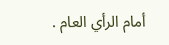أمام الرأي العام .